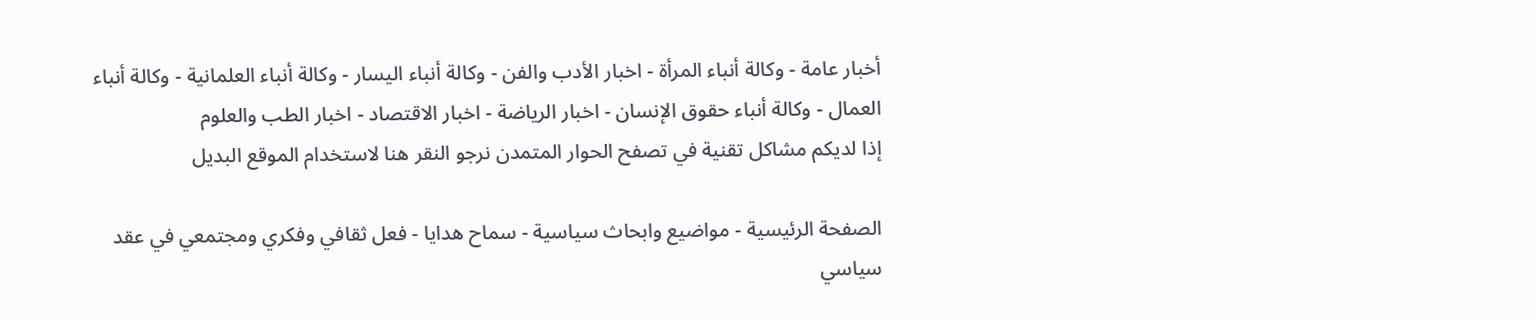أخبار عامة - وكالة أنباء المرأة - اخبار الأدب والفن - وكالة أنباء اليسار - وكالة أنباء العلمانية - وكالة أنباء العمال - وكالة أنباء حقوق الإنسان - اخبار الرياضة - اخبار الاقتصاد - اخبار الطب والعلوم
إذا لديكم مشاكل تقنية في تصفح الحوار المتمدن نرجو النقر هنا لاستخدام الموقع البديل

الصفحة الرئيسية - مواضيع وابحاث سياسية - سماح هدايا - فعل ثقافي وفكري ومجتمعي في عقد سياسي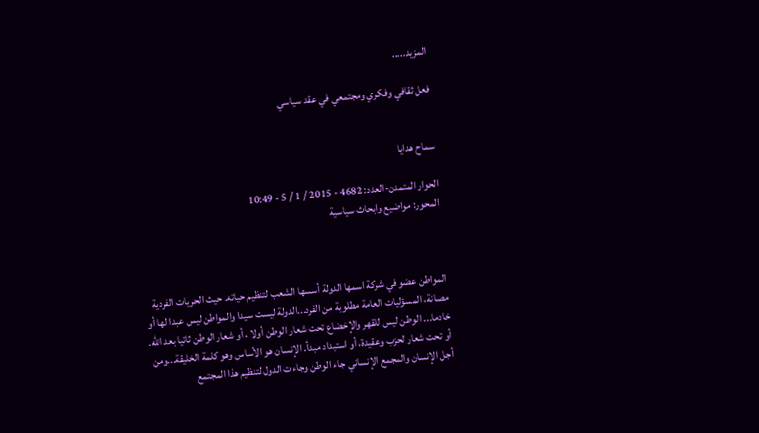المزيد.....

فعل ثقافي وفكري ومجتمعي في عقد سياسي


سماح هدايا

الحوار المتمدن-العدد: 4682 - 2015 / 1 / 5 - 10:49
المحور: مواضيع وابحاث سياسية



المواطن عضو في شركة اسمها الدولة أسسها الشعب لتنظيم حياته. حيث الحريات الفردية مصانة، المسؤليات العامة مطلوبة من الفرد...الدولة ليست سيدا والمواطن ليس عبدا لها أو خادما... الوطن ليس للقهر والإخضاع تحت شعار الوطن أولا ، أو شعار الوطن ثاتيا بعد الله. أو تحت شعار لحزب وعقيدة، أو استبداد مبدأ. الإنسان هو الأساس وهو كلمة الخليقة...ومن أجل الإنسان والمجمع الإنساني جاء الوطن وجاءت الدول لتنظيم هذا المجتمع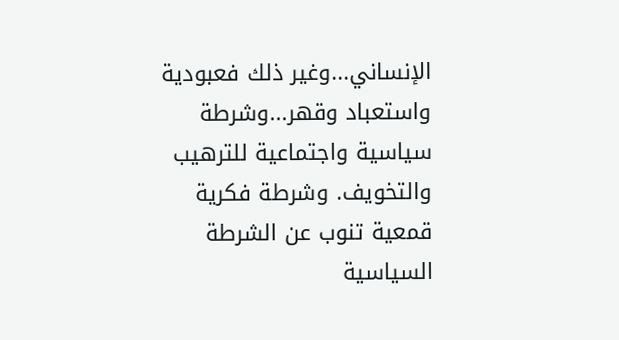الإنساني...وغير ذلك فعبودية واستعباد وقهر...وشرطة سياسية واجتماعية للترهيب والتخويف. وشرطة فكرية قمعية تنوب عن الشرطة السياسية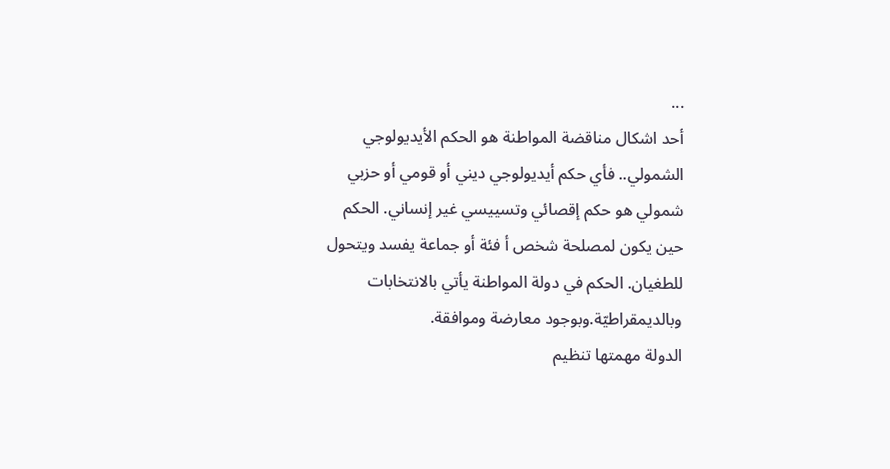...
أحد اشكال مناقضة المواطنة هو الحكم الأيديولوجي الشمولي.. فأي حكم أيديولوجي ديني أو قومي أو حزبي شمولي هو حكم إقصائي وتسييسي غير إنساني. الحكم حين يكون لمصلحة شخص أ فئة أو جماعة يفسد ويتحول للطغيان. الحكم في دولة المواطنة يأتي بالانتخابات وبالديمقراطيّة.وبوجود معارضة وموافقة.
الدولة مهمتها تنظيم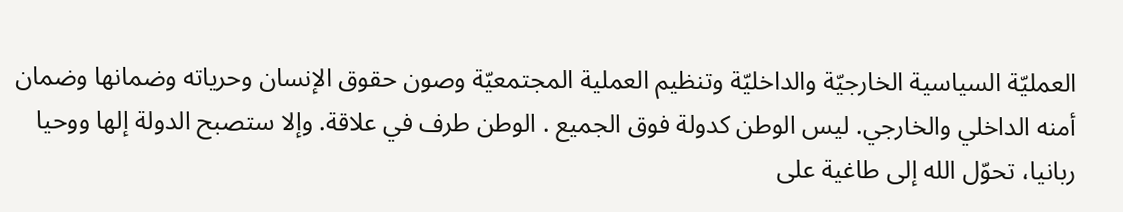العمليّة السياسية الخارجيّة والداخليّة وتنظيم العملية المجتمعيّة وصون حقوق الإنسان وحرياته وضمانها وضمان أمنه الداخلي والخارجي. ليس الوطن كدولة فوق الجميع . الوطن طرف في علاقة. وإلا ستصبح الدولة إلها ووحيا ربانيا، تحوّل الله إلى طاغية على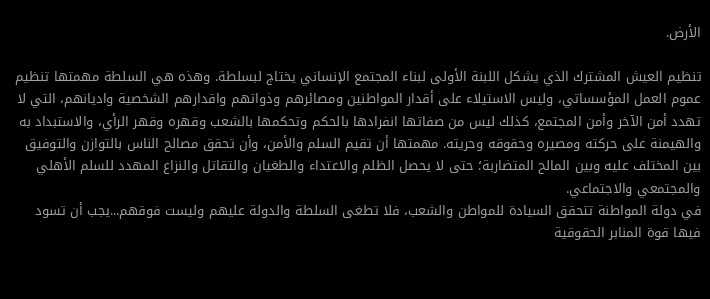الأرض.

تنظيم العيش المشترك الذي يشكل اللبنة الأولى لبناء المجتمع الإنساني يختاج لبسلطة. وهذه هي السلطة مهمتها تنظيم عموم العمل المؤسساتي، وليس الاستيلاء على أقدار المواطنين ومصائرهم وذواتهم واقدارهم الشخصية واديانهم، التي لا تهدد أمن الآخر وأمن المجتمع، كذلك ليس من صفاتها انفرادها بالحكم وتحكمها بالشعب وقهره وقهر الرأي، والاستبداد به والهيمنة على حركته ومصيره وحقوقه وحريته. مهمتها أن تقيم السلم والأمن، وأن تحقق مصالح الناس بالتوازن والتوفيق بين المختلف عليه وبين المالح المتضاربة؛ حتى لا يحصل الظلم والاعتداء والطغيان والتقاتل والنزاع المهدد للسلم الأهلي والمجتمعي والاجتماعي.
في دولة المواطنة تتحقق السيادة للمواطن والشعب، فلا تطغى السلطة والدولة عليهم وليست فوقهم...يجب أن تسود فيها قوة المنابر الحقوقية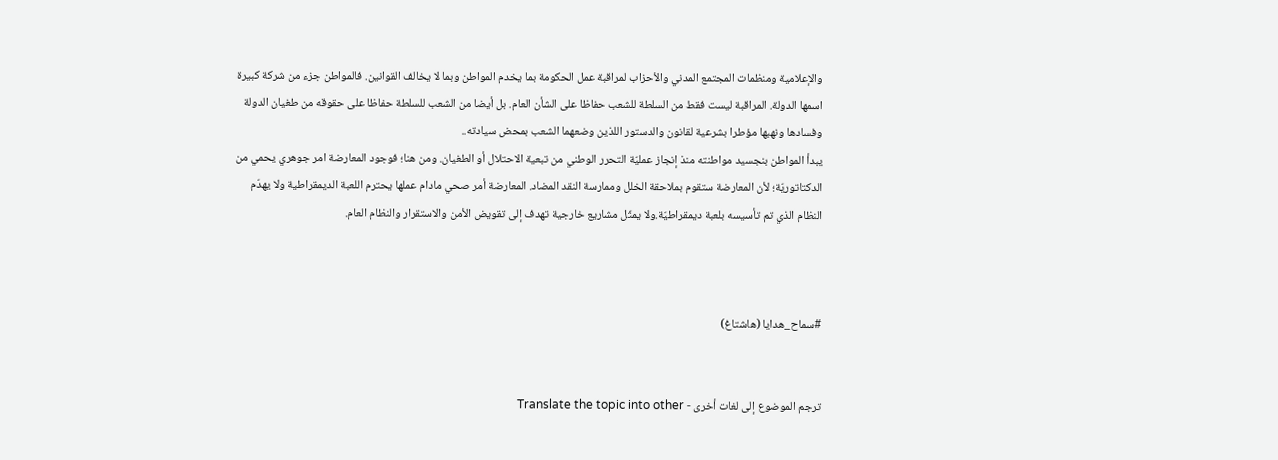والإعلامية ومنظمات المجتمع المدني والأحزاب لمراقبة عمل الحكومة بما يخدم المواطن وبما لا يخالف القوانين. فالمواطن جزء من شركة كبيرة اسمها الدولة. المراقبة ليست فقط من السلطة للشعب حفاظا على الشأن العام. بل أيضا من الشعب للسلطة حفاظا على حقوقه من طغيان الدولة وفسادها ونهبها مؤطرا بشرعية لقانون والدستور اللذين وضعهما الشعب بمحض سيادته..
يبدأ المواطن بنجسيد مواطنته منذ إنجاز عمليّة التحرر الوطني من تبعية الاحتلال أو الطغيان. ومن هنا؛ فوجود المعارضة امر جوهري يحمي من الدكتاتوريّة؛ لأن المعارضة ستقوم بملاحقة الخلل وممارسة النقد المضاد. المعارضة أمر صحي مادام عملها يحترم اللعبة الديمقراطية ولا يهدّم النظام الذي تم تأسيسه بلعبة ديمقراطيّة.ولا يمثّل مشاريع خارجية تهدف إلى تقويض الأمن والاستقرار والنظام العام.



#سماح_هدايا (هاشتاغ)


ترجم الموضوع إلى لغات أخرى - Translate the topic into other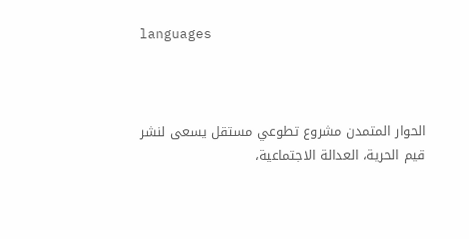languages



الحوار المتمدن مشروع تطوعي مستقل يسعى لنشر قيم الحرية، العدالة الاجتماعية،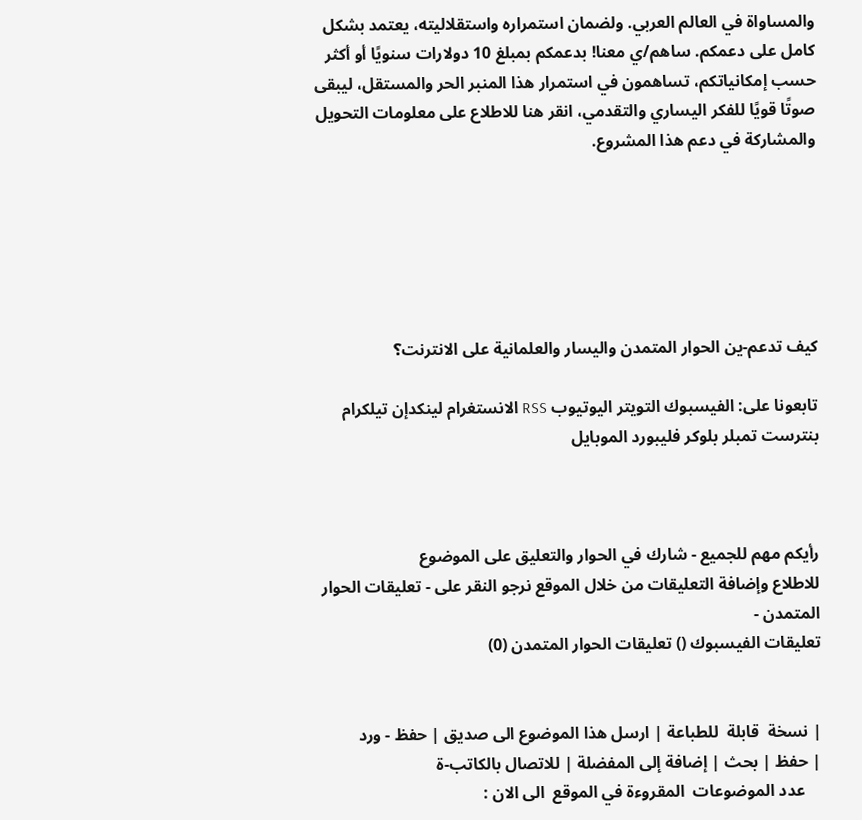والمساواة في العالم العربي. ولضمان استمراره واستقلاليته، يعتمد بشكل كامل على دعمكم. ساهم/ي معنا! بدعمكم بمبلغ 10 دولارات سنويًا أو أكثر حسب إمكانياتكم، تساهمون في استمرار هذا المنبر الحر والمستقل، ليبقى صوتًا قويًا للفكر اليساري والتقدمي، انقر هنا للاطلاع على معلومات التحويل والمشاركة في دعم هذا المشروع.






كيف تدعم-ين الحوار المتمدن واليسار والعلمانية على الانترنت؟

تابعونا على: الفيسبوك التويتر اليوتيوب RSS الانستغرام لينكدإن تيلكرام بنترست تمبلر بلوكر فليبورد الموبايل



رأيكم مهم للجميع - شارك في الحوار والتعليق على الموضوع
للاطلاع وإضافة التعليقات من خلال الموقع نرجو النقر على - تعليقات الحوار المتمدن -
تعليقات الفيسبوك () تعليقات الحوار المتمدن (0)


| نسخة  قابلة  للطباعة | ارسل هذا الموضوع الى صديق | حفظ - ورد
| حفظ | بحث | إضافة إلى المفضلة | للاتصال بالكاتب-ة
    عدد الموضوعات  المقروءة في الموقع  الى الان :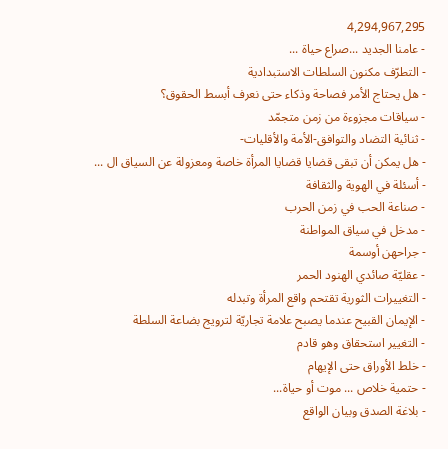4,294,967,295
- عامنا الجديد ...صراع حياة ...
- التطرّف مكنون السلطات الاستبدادية
- هل يحتاج الأمر فصاحة وذكاء حتى نعرف أبسط الحقوق؟
- سياقات مجزوءة من زمن متجمّد
- ثنائية التضاد والتوافق-الأمة والأقليات-
- هل يمكن أن تبقى قضايا قضايا المرأة خاصة ومعزولة عن السياق ال ...
- أسئلة في الهوية والثقافة
- صناعة الحب في زمن الحرب
- مدخل في سياق المواطنة
- جراحهن أوسمة
- عقليّة صائدي الهنود الحمر
- التغييرات الثورية تقتحم واقع المرأة وتبدله
- الإيمان القبيح عندما يصبح علامة تجاريّة لترويج بضاعة السلطة
- التغيير استحقاق وهو قادم
- خلط الأوراق حتى الإيهام
- حتمية خلاص ... موت أو حياة...
- بلاغة الصدق وبيان الواقع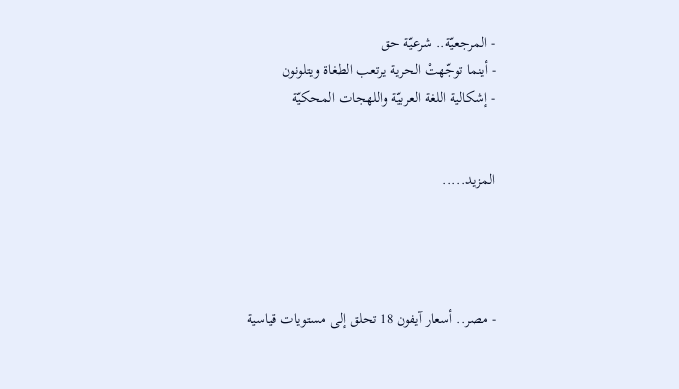- المرجعيّة.. شرعيّة حق
- أينما توجّهتْ الحرية يرتعب الطغاة ويتلونون
- إشكالية اللغة العربيّة واللهجات المحكيّة


المزيد.....




- مصر.. أسعار آيفون 18 تحلق إلى مستويات قياسية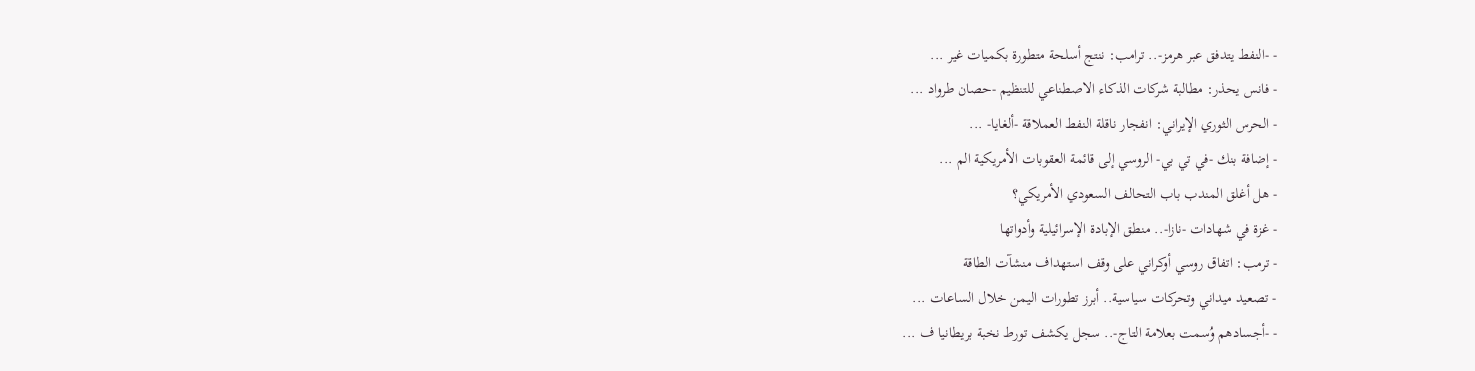- -النفط يتدفق عبر هرمز-.. ترامب: ننتج أسلحة متطورة بكميات غير ...
- فانس يحذر: مطالبة شركات الذكاء الاصطناعي للتنظيم -حصان طرواد ...
- الحرس الثوري الإيراني: انفجار ناقلة النفط العملاقة -ألغايا- ...
- إضافة بنك -في تي بي- الروسي إلى قائمة العقوبات الأمريكية الم ...
- هل أغلق المندب باب التحالف السعودي الأمريكي؟
- غزة في شهادات -نازا-.. منطق الإبادة الإسرائيلية وأدواتها
- ترمب: اتفاق روسي أوكراني على وقف استهداف منشآت الطاقة
- تصعيد ميداني وتحركات سياسية.. أبرز تطورات اليمن خلال الساعات ...
- -أجسادهم وُسمت بعلامة التاج-.. سجل يكشف تورط نخبة بريطانيا ف ...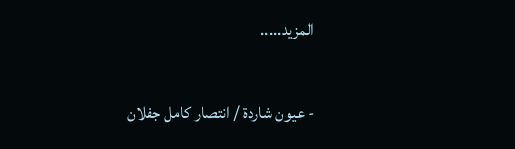المزيد.....

- عيون شاردة / انتصار كامل جفلان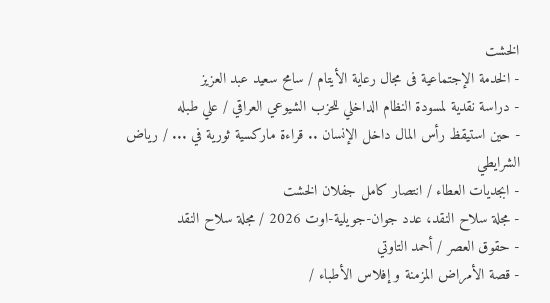الخشت
- الخدمة الإجتماعية فى مجال رعاية الأيتام / سامح سعيد عبد العزيز
- دراسة نقدية لمسودة النظام الداخلي للحزب الشيوعي العراقي / علي طبله
- حين استيقظ رأس المال داخل الإنسان .. قراءة ماركسية ثورية في ... / رياض الشرايطي
- ابجديات العطاء / انتصار كامل جفلان الخشت
- مجلة سلاح النقد، عدد جوان-جويلية-اوت 2026 / مجلة سلاح النقد
- حقوق العصر / أحمد التاوتي
- قصة الأمراض المزمنة و إفلاس الأطباء /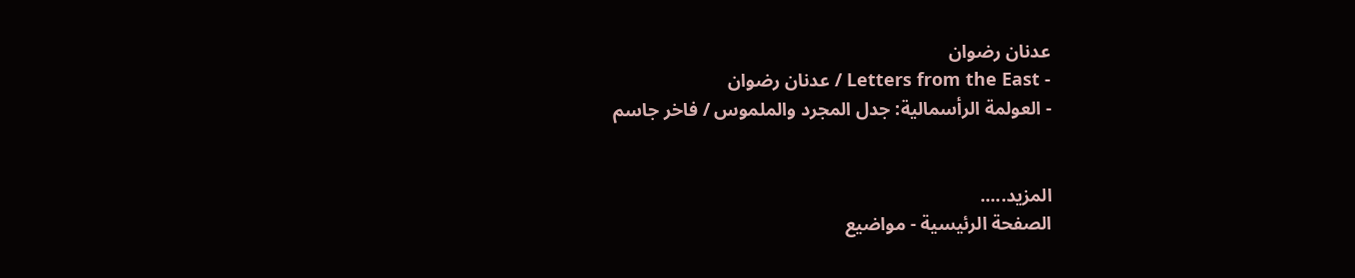عدنان رضوان
- Letters from the East / عدنان رضوان
- العولمة الرأسمالية: جدل المجرد والملموس / فاخر جاسم


المزيد.....
الصفحة الرئيسية - مواضيع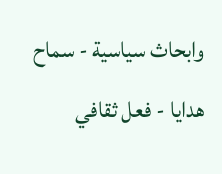وابحاث سياسية - سماح هدايا - فعل ثقافي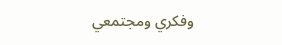وفكري ومجتمعي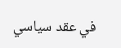في عقد سياسي